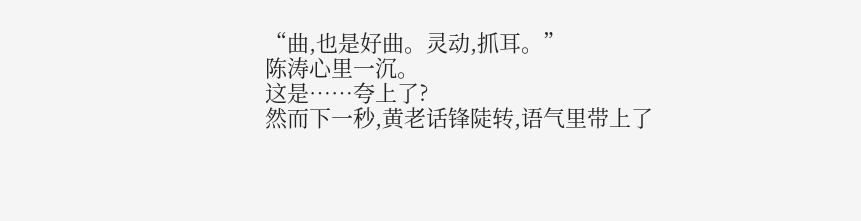“曲,也是好曲。灵动,抓耳。”
陈涛心里一沉。
这是……夸上了?
然而下一秒,黄老话锋陡转,语气里带上了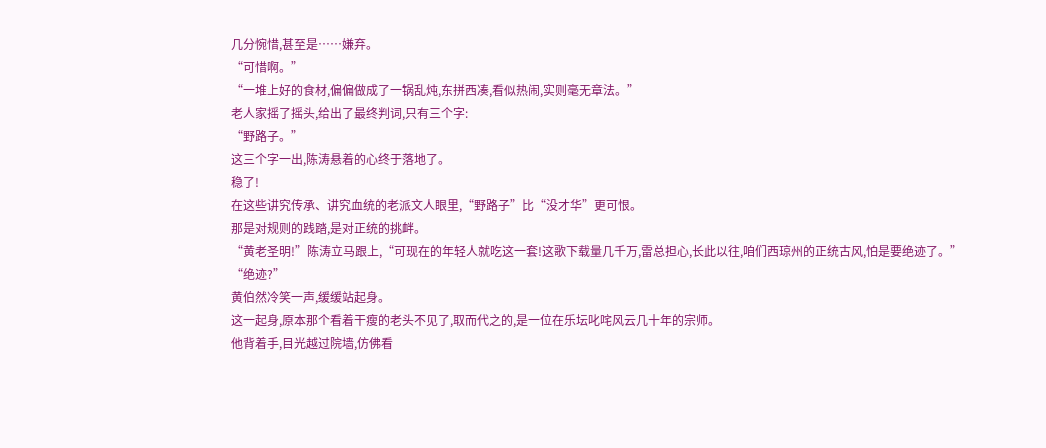几分惋惜,甚至是……嫌弃。
“可惜啊。”
“一堆上好的食材,偏偏做成了一锅乱炖,东拼西凑,看似热闹,实则毫无章法。”
老人家摇了摇头,给出了最终判词,只有三个字:
“野路子。”
这三个字一出,陈涛悬着的心终于落地了。
稳了!
在这些讲究传承、讲究血统的老派文人眼里,“野路子”比“没才华”更可恨。
那是对规则的践踏,是对正统的挑衅。
“黄老圣明!”陈涛立马跟上,“可现在的年轻人就吃这一套!这歌下载量几千万,雷总担心,长此以往,咱们西琼州的正统古风,怕是要绝迹了。”
“绝迹?”
黄伯然冷笑一声,缓缓站起身。
这一起身,原本那个看着干瘦的老头不见了,取而代之的,是一位在乐坛叱咤风云几十年的宗师。
他背着手,目光越过院墙,仿佛看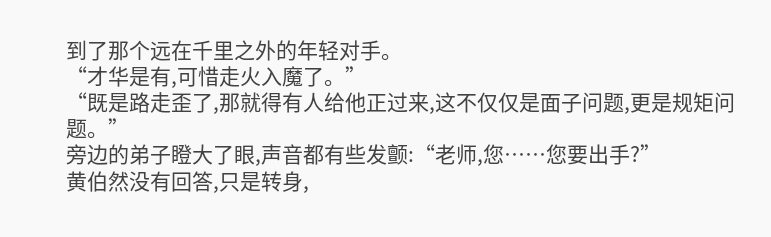到了那个远在千里之外的年轻对手。
“才华是有,可惜走火入魔了。”
“既是路走歪了,那就得有人给他正过来,这不仅仅是面子问题,更是规矩问题。”
旁边的弟子瞪大了眼,声音都有些发颤:“老师,您……您要出手?”
黄伯然没有回答,只是转身,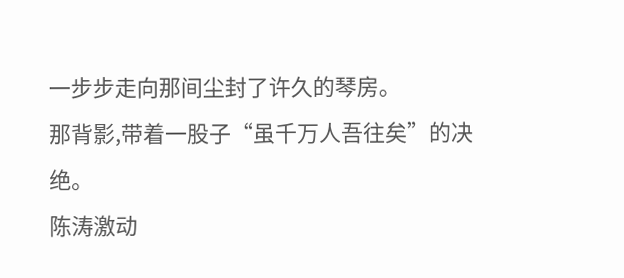一步步走向那间尘封了许久的琴房。
那背影,带着一股子“虽千万人吾往矣”的决绝。
陈涛激动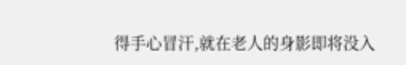得手心冒汗,就在老人的身影即将没入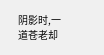阴影时,一道苍老却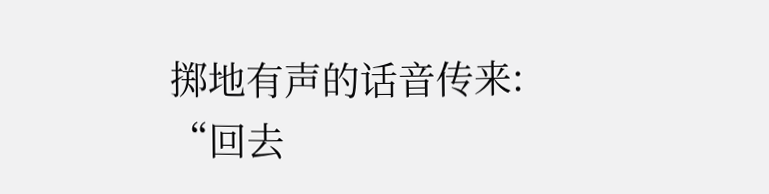掷地有声的话音传来:
“回去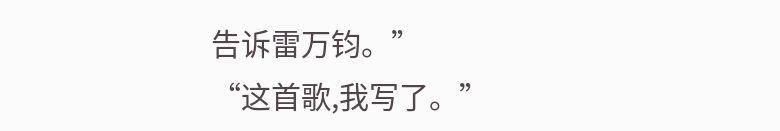告诉雷万钧。”
“这首歌,我写了。”